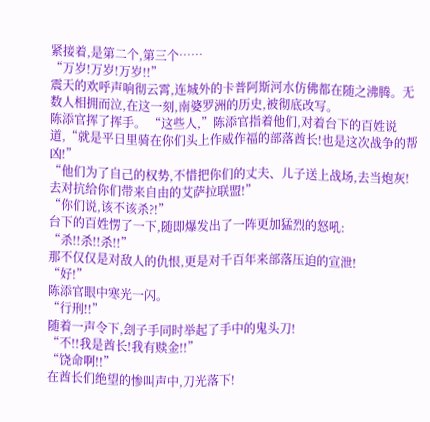紧接着,是第二个,第三个……
“万岁!万岁!万岁!!”
震天的欢呼声响彻云霄,连城外的卡普阿斯河水仿佛都在随之沸腾。无数人相拥而泣,在这一刻,南婆罗洲的历史,被彻底改写。
陈添官挥了挥手。 “这些人,”陈添官指着他们,对着台下的百姓说道,“就是平日里骑在你们头上作威作福的部落酋长!也是这次战争的帮凶!”
“他们为了自己的权势,不惜把你们的丈夫、儿子送上战场,去当炮灰!去对抗给你们带来自由的艾萨拉联盟!”
“你们说,该不该杀?!”
台下的百姓愣了一下,随即爆发出了一阵更加猛烈的怒吼:
“杀!!杀!!杀!!”
那不仅仅是对敌人的仇恨,更是对千百年来部落压迫的宣泄!
“好!”
陈添官眼中寒光一闪。
“行刑!!”
随着一声令下,刽子手同时举起了手中的鬼头刀!
“不!!我是酋长!我有赎金!!”
“饶命啊!!”
在酋长们绝望的惨叫声中,刀光落下!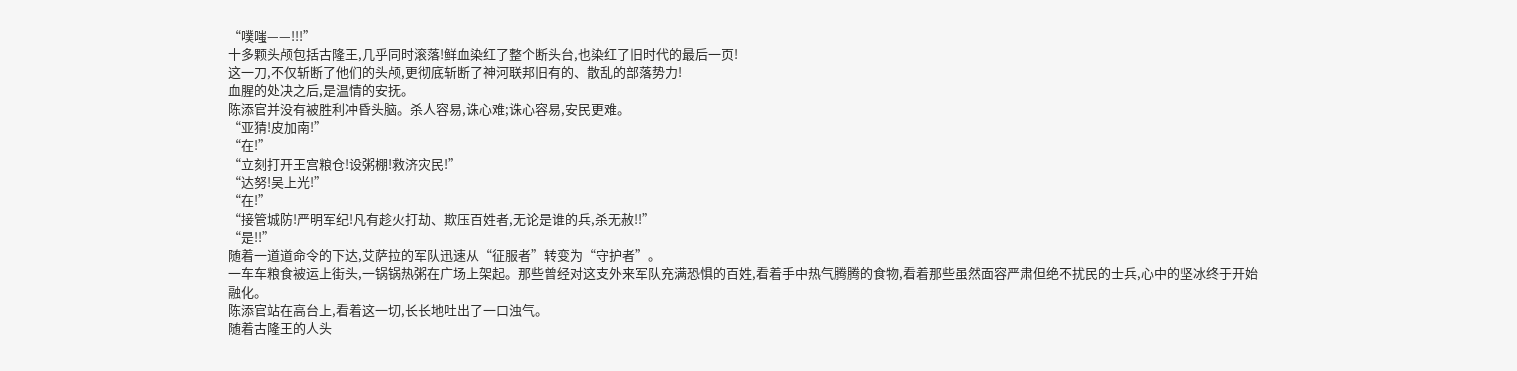“噗嗤——!!!”
十多颗头颅包括古隆王,几乎同时滚落!鲜血染红了整个断头台,也染红了旧时代的最后一页!
这一刀,不仅斩断了他们的头颅,更彻底斩断了神河联邦旧有的、散乱的部落势力!
血腥的处决之后,是温情的安抚。
陈添官并没有被胜利冲昏头脑。杀人容易,诛心难;诛心容易,安民更难。
“亚猜!皮加南!”
“在!”
“立刻打开王宫粮仓!设粥棚!救济灾民!”
“达努!吴上光!”
“在!”
“接管城防!严明军纪!凡有趁火打劫、欺压百姓者,无论是谁的兵,杀无赦!!”
“是!!”
随着一道道命令的下达,艾萨拉的军队迅速从“征服者”转变为“守护者”。
一车车粮食被运上街头,一锅锅热粥在广场上架起。那些曾经对这支外来军队充满恐惧的百姓,看着手中热气腾腾的食物,看着那些虽然面容严肃但绝不扰民的士兵,心中的坚冰终于开始融化。
陈添官站在高台上,看着这一切,长长地吐出了一口浊气。
随着古隆王的人头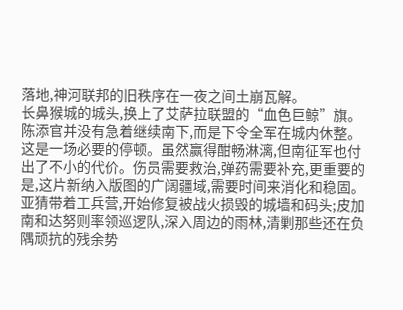落地,神河联邦的旧秩序在一夜之间土崩瓦解。
长鼻猴城的城头,换上了艾萨拉联盟的“血色巨鲸”旗。陈添官并没有急着继续南下,而是下令全军在城内休整。
这是一场必要的停顿。虽然赢得酣畅淋漓,但南征军也付出了不小的代价。伤员需要救治,弹药需要补充,更重要的是,这片新纳入版图的广阔疆域,需要时间来消化和稳固。
亚猜带着工兵营,开始修复被战火损毁的城墙和码头;皮加南和达努则率领巡逻队,深入周边的雨林,清剿那些还在负隅顽抗的残余势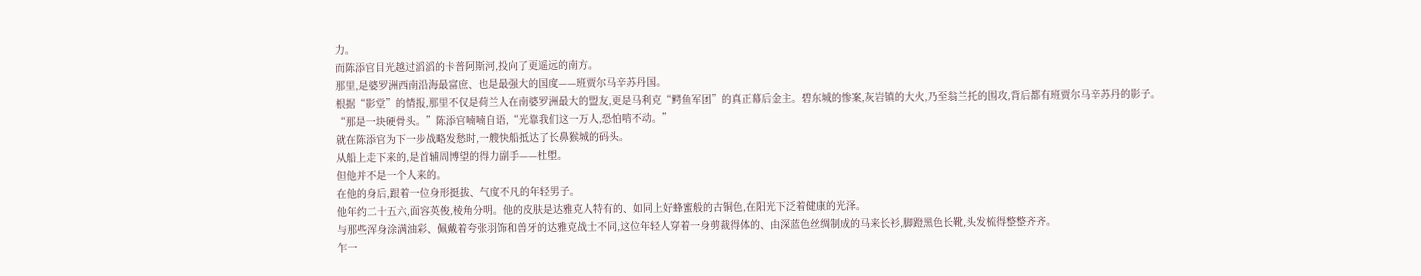力。
而陈添官目光越过滔滔的卡普阿斯河,投向了更遥远的南方。
那里,是婆罗洲西南沿海最富庶、也是最强大的国度——班贾尔马辛苏丹国。
根据“影堂”的情报,那里不仅是荷兰人在南婆罗洲最大的盟友,更是马利克“鳄鱼军团”的真正幕后金主。碧东城的惨案,灰岩镇的大火,乃至翁兰托的围攻,背后都有班贾尔马辛苏丹的影子。
“那是一块硬骨头。”陈添官喃喃自语,“光靠我们这一万人,恐怕啃不动。”
就在陈添官为下一步战略发愁时,一艘快船抵达了长鼻猴城的码头。
从船上走下来的,是首辅周博望的得力副手——杜塱。
但他并不是一个人来的。
在他的身后,跟着一位身形挺拔、气度不凡的年轻男子。
他年约二十五六,面容英俊,棱角分明。他的皮肤是达雅克人特有的、如同上好蜂蜜般的古铜色,在阳光下泛着健康的光泽。
与那些浑身涂满油彩、佩戴着夸张羽饰和兽牙的达雅克战士不同,这位年轻人穿着一身剪裁得体的、由深蓝色丝绸制成的马来长衫,脚蹬黑色长靴,头发梳得整整齐齐。
乍一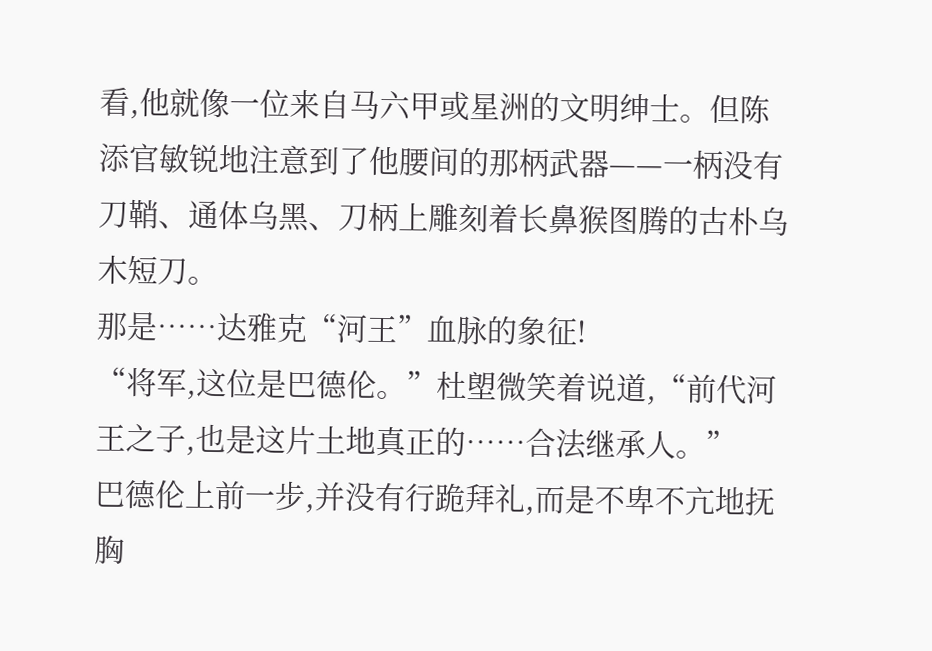看,他就像一位来自马六甲或星洲的文明绅士。但陈添官敏锐地注意到了他腰间的那柄武器——一柄没有刀鞘、通体乌黑、刀柄上雕刻着长鼻猴图腾的古朴乌木短刀。
那是……达雅克“河王”血脉的象征!
“将军,这位是巴德伦。”杜塱微笑着说道,“前代河王之子,也是这片土地真正的……合法继承人。”
巴德伦上前一步,并没有行跪拜礼,而是不卑不亢地抚胸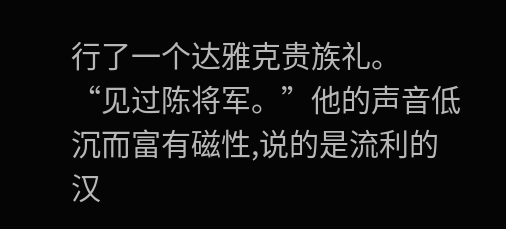行了一个达雅克贵族礼。
“见过陈将军。”他的声音低沉而富有磁性,说的是流利的汉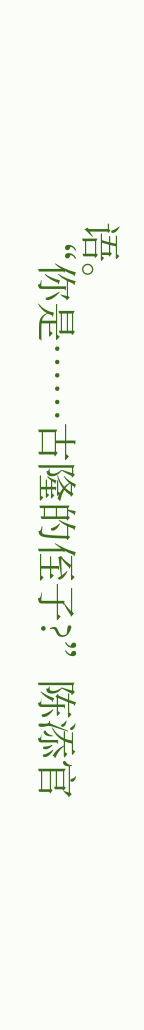语。
“你是……古隆的侄子?”陈添官